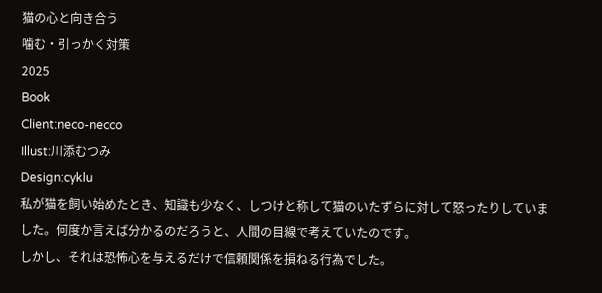猫の心と向き合う
噛む・引っかく対策
2025
Book
Client:neco-necco
Illust:川添むつみ
Design:cyklu
私が猫を飼い始めたとき、知識も少なく、しつけと称して猫のいたずらに対して怒ったりしていました。何度か言えば分かるのだろうと、人間の目線で考えていたのです。
しかし、それは恐怖心を与えるだけで信頼関係を損ねる行為でした。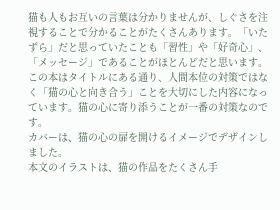猫も人もお互いの言葉は分かりませんが、しぐさを注視することで分かることがたくさんあります。「いたずら」だと思っていたことも「習性」や「好奇心」、「メッセージ」であることがほとんどだと思います。
この本はタイトルにある通り、人間本位の対策ではなく「猫の心と向き合う」ことを大切にした内容になっています。猫の心に寄り添うことが一番の対策なのです。
カバーは、猫の心の扉を開けるイメージでデザインしました。
本文のイラストは、猫の作品をたくさん手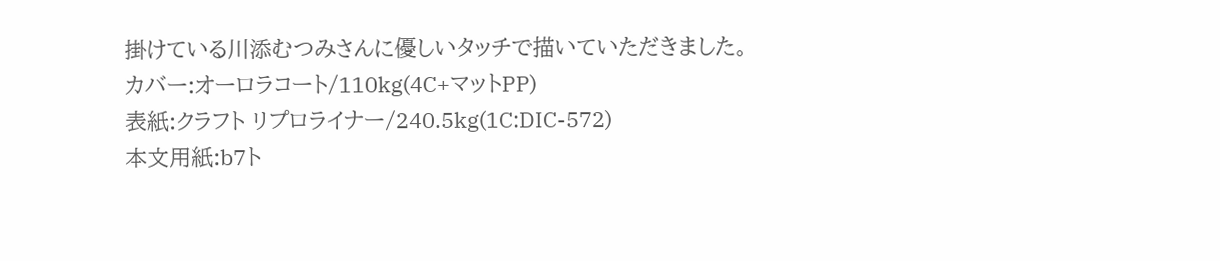掛けている川添むつみさんに優しいタッチで描いていただきました。
カバー:オーロラコート/110kg(4C+マットPP)
表紙:クラフト リプロライナー/240.5kg(1C:DIC-572)
本文用紙:b7ト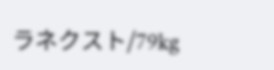ラネクスト/79kg